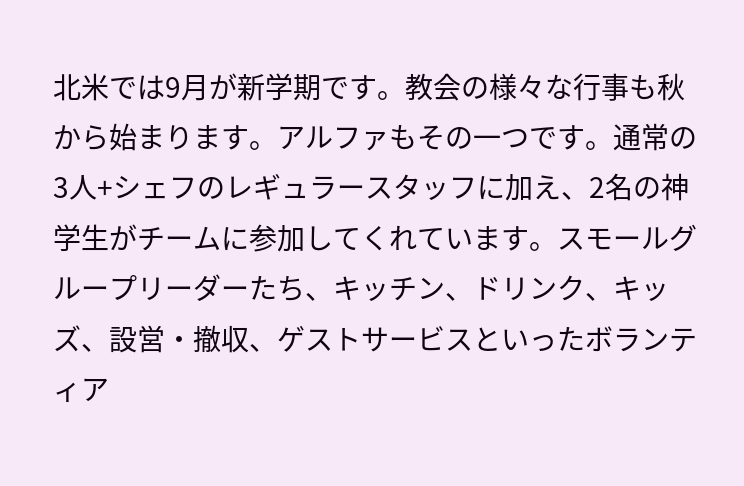北米では9月が新学期です。教会の様々な行事も秋から始まります。アルファもその一つです。通常の3人+シェフのレギュラースタッフに加え、2名の神学生がチームに参加してくれています。スモールグループリーダーたち、キッチン、ドリンク、キッズ、設営・撤収、ゲストサービスといったボランティア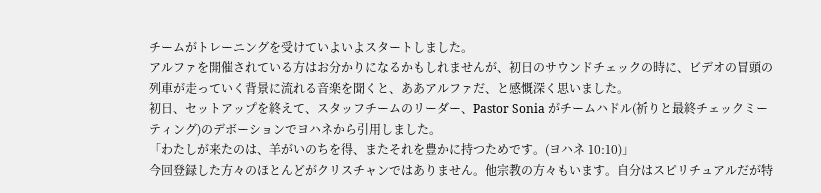チームがトレーニングを受けていよいよスタートしました。
アルファを開催されている方はお分かりになるかもしれませんが、初日のサウンドチェックの時に、ビデオの冒頭の列車が走っていく背景に流れる音楽を聞くと、ああアルファだ、と感慨深く思いました。
初日、セットアップを終えて、スタッフチームのリーダー、Pastor Sonia がチームハドル(祈りと最終チェックミーティング)のデボーションでヨハネから引用しました。
「わたしが来たのは、羊がいのちを得、またそれを豊かに持つためです。(ヨハネ 10:10)」
今回登録した方々のほとんどがクリスチャンではありません。他宗教の方々もいます。自分はスピリチュアルだが特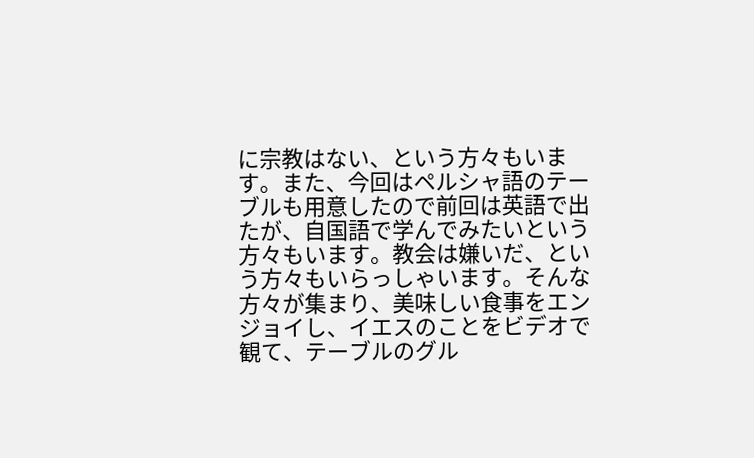に宗教はない、という方々もいます。また、今回はペルシャ語のテーブルも用意したので前回は英語で出たが、自国語で学んでみたいという方々もいます。教会は嫌いだ、という方々もいらっしゃいます。そんな方々が集まり、美味しい食事をエンジョイし、イエスのことをビデオで観て、テーブルのグル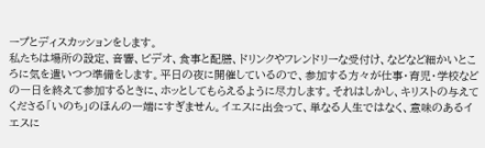ープとディスカッションをします。
私たちは場所の設定、音響、ビデオ、食事と配膳、ドリンクやフレンドリーな受付け、などなど細かいところに気を遣いつつ準備をします。平日の夜に開催しているので、参加する方々が仕事・育児・学校などの一日を終えて参加するときに、ホッとしてもらえるように尽力します。それはしかし、キリストの与えてくださる「いのち」のほんの一端にすぎません。イエスに出会って、単なる人生ではなく、意味のあるイエスに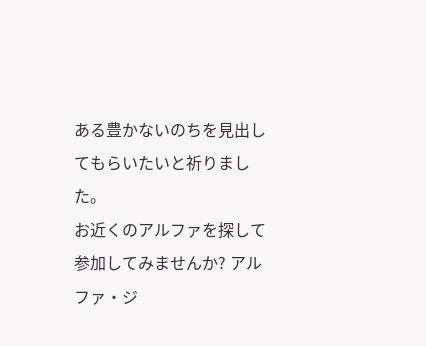ある豊かないのちを見出してもらいたいと祈りました。
お近くのアルファを探して参加してみませんか? アルファ・ジ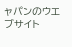ャパンのウエブサイト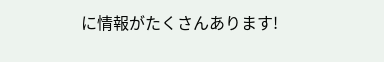に情報がたくさんあります!